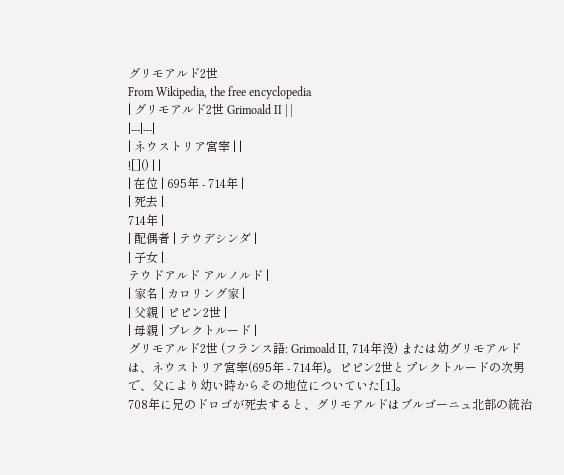グリモアルド2世
From Wikipedia, the free encyclopedia
| グリモアルド2世 Grimoald II | |
|---|---|
| ネウストリア宮宰 | |
![]() | |
| 在位 | 695年 - 714年 |
| 死去 |
714年 |
| 配偶者 | テウデシンダ |
| 子女 |
テウドアルド アルノルド |
| 家名 | カロリング家 |
| 父親 | ピピン2世 |
| 母親 | プレクトルード |
グリモアルド2世 (フランス語: Grimoald II, 714年没) または幼グリモアルドは、ネウストリア宮宰(695年 - 714年)。ピピン2世とプレクトルードの次男で、父により幼い時からその地位についていた[1]。
708年に兄のドロゴが死去すると、グリモアルドはブルゴーニュ北部の統治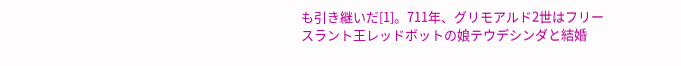も引き継いだ[1]。711年、グリモアルド2世はフリースラント王レッドボットの娘テウデシンダと結婚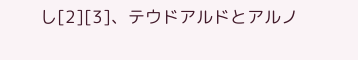し[2][3]、テウドアルドとアルノ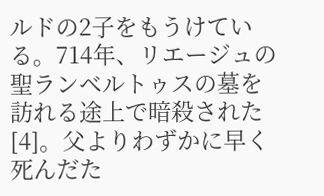ルドの2子をもうけている。714年、リエージュの聖ランベルトゥスの墓を訪れる途上で暗殺された[4]。父よりわずかに早く死んだた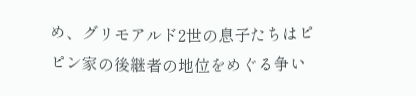め、グリモアルド2世の息子たちはピピン家の後継者の地位をめぐる争い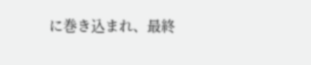に巻き込まれ、最終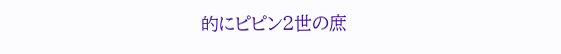的にピピン2世の庶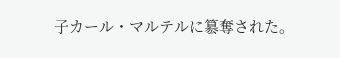子カール・マルテルに簒奪された。